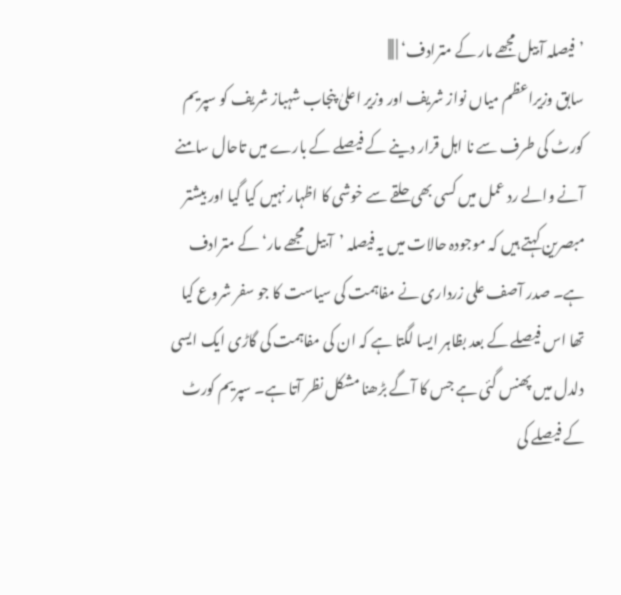’فیصلہ آ بیل مجھے مار کے مترادف‘ | |||
سابق وزیراعظم میاں نواز شریف اور وزیر اعلیٰ پنجاب شہباز شریف کو سپریم کورٹ کی طرف سے نا اہل قرار دینے کے فیصلے کے بارے میں تاحال سامنے آنے والے رد عمل میں کسی بھی حلقے سے خوشی کا اظہار نہیں کیا گیا اور بیشتر مبصرین کہتے ہیں کہ موجودہ حالات میں یہ فیصلہ ’آ بیل مجھے مار‘ کے مترادف ہے۔ صدر آصف علی زرداری نے مفاہمت کی سیاست کا جو سفر شروع کیا تھا اس فیصلے کے بعد بظاہر ایسا لگتا ہے کہ ان کی مفاہمت کی گاڑی ایک ایسی دلدل میں پھنس گئی ہے جس کا آگے بڑھنا مشکل نظر آتا ہے۔ سپریم کورٹ کے فیصلے کی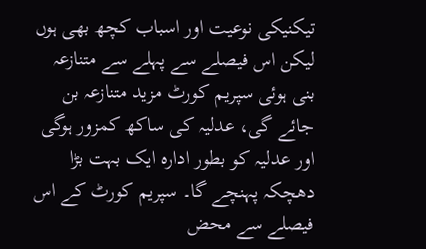تیکنیکی نوعیت اور اسباب کچھ بھی ہوں لیکن اس فیصلے سے پہلے سے متنازعہ بنی ہوئی سپریم کورٹ مزید متنازعہ بن جائے گی، عدلیہ کی ساکھ کمزور ہوگی اور عدلیہ کو بطور ادارہ ایک بہت بڑا دھچکہ پہنچے گا۔ سپریم کورٹ کے اس فیصلے سے محض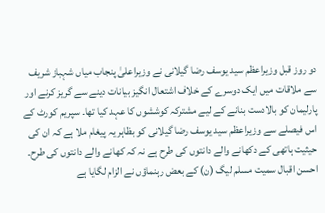دو روز قبل وزیراعظم سید یوسف رضا گیلانی نے وزیراعلیٰ پنجاب میاں شہباز شریف سے ملاقات میں ایک دوسرے کے خلاف اشتعال انگیز بیانات دینے سے گریز کرنے اور پارلیمان کو بالادست بنانے کے لیے مشترکہ کوششوں کا عہد کیا تھا۔ سپریم کورٹ کے اس فیصلے سے وزیراعظم سید یوسف رضا گیلانی کو بظاہر یہ پیغام ملا ہے کہ ان کی حیثیت ہاتھی کے دکھانے والے دانتوں کی طرح ہے نہ کہ کھانے والے دانتوں کی طرح۔ احسن اقبال سمیت مسلم لیگ (ن) کے بعض رہنماؤں نے الزام لگایا ہے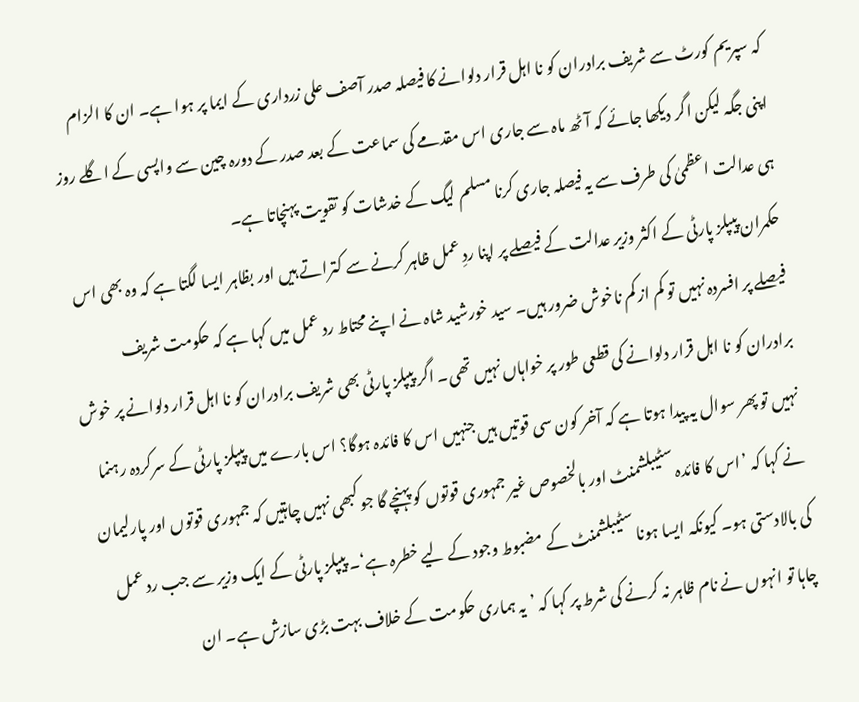کہ سپریم کورٹ سے شریف برادران کو نا اہل قرار دلوانے کا فیصلہ صدر آصف علی زرداری کے ایما پر ہوا ہے۔ ان کا الزام اپنی جگہ لیکن اگر دیکھا جائے کہ آٹھ ماہ سے جاری اس مقدمے کی سماعت کے بعد صدر کے دورہ چین سے واپسی کے اگلے روز ہی عدالت اعظمیٰ کی طرف سے یہ فیصلہ جاری کرنا مسلم لیگ کے خدشات کو تقویت پہنچاتا ہے۔
حکمران پیپلز پارٹی کے اکثر وزیر عدالت کے فیصلے پر اپنا ردِ عمل ظاہر کرنے سے کتراتے ہیں اور بظاہر ایسا لگتا ہے کہ وہ بھی اس فیصلے پر افسردہ نہیں تو کم از کم ناخوش ضرور ہیں۔ سید خورشید شاہ نے اپنے محتاط رد عمل میں کہا ہے کہ حکومت شریف برادران کو نا اہل قرار دلوانے کی قطعی طور پر خواہاں نہیں تھی۔ اگر پیپلز پارٹی بھی شریف برادران کو نا اہل قرار دلوانے پر خوش نہیں تو پھر سوال یہ پیدا ہوتا ہے کہ آخر کون سی قوتیں ہیں جنہیں اس کا فائدہ ہوگا؟ اس بارے میں پیپلز پارٹی کے سرکردہ رہنما نے کہا کہ ’اس کا فائدہ سٹیبلشمنٹ اور بالخصوص غیر جمہوری قوتوں کو پہنچے گا جو کبھی نہیں چاہتیں کہ جمہوری قوتوں اور پارلیمان کی بالادستی ہو۔ کیونکہ ایسا ہونا سٹیبلشمنٹ کے مضبوط وجود کے لیے خطرہ ہے‘۔ پیپلز پارٹی کے ایک وزیر سے جب رد عمل چاہا تو انہوں نے نام ظاہر نہ کرنے کی شرط پر کہا کہ ’یہ ہماری حکومت کے خلاف بہت بڑی سازش ہے۔ ان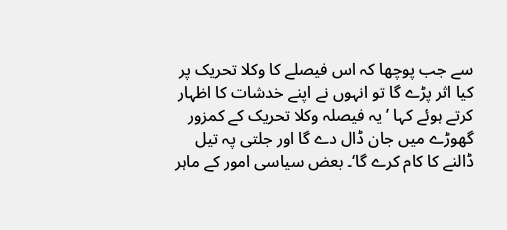سے جب پوچھا کہ اس فیصلے کا وکلا تحریک پر کیا اثر پڑے گا تو انہوں نے اپنے خدشات کا اظہار کرتے ہوئے کہا ’یہ فیصلہ وکلا تحریک کے کمزور گھوڑے میں جان ڈال دے گا اور جلتی پہ تیل ڈالنے کا کام کرے گا‘۔ بعض سیاسی امور کے ماہر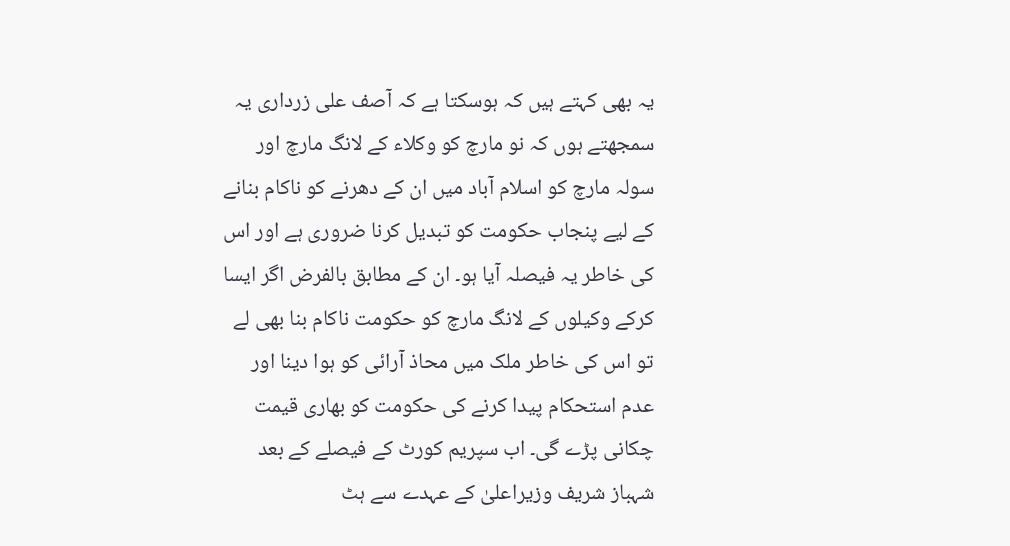یہ بھی کہتے ہیں کہ ہوسکتا ہے کہ آصف علی زرداری یہ سمجھتے ہوں کہ نو مارچ کو وکلاء کے لانگ مارچ اور سولہ مارچ کو اسلام آباد میں ان کے دھرنے کو ناکام بنانے کے لیے پنجاب حکومت کو تبدیل کرنا ضروری ہے اور اس کی خاطر یہ فیصلہ آیا ہو۔ ان کے مطابق بالفرض اگر ایسا کرکے وکیلوں کے لانگ مارچ کو حکومت ناکام بنا بھی لے تو اس کی خاطر ملک میں محاذ آرائی کو ہوا دینا اور عدم استحکام پیدا کرنے کی حکومت کو بھاری قیمت چکانی پڑے گی۔ اب سپریم کورٹ کے فیصلے کے بعد شہباز شریف وزیراعلیٰ کے عہدے سے ہٹ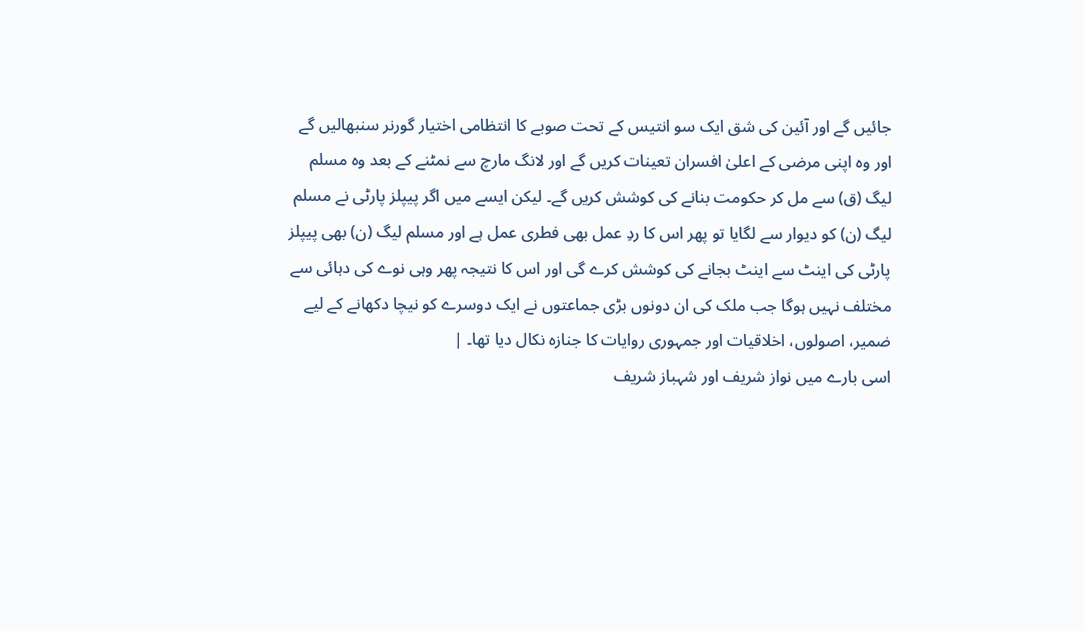جائیں گے اور آئین کی شق ایک سو انتیس کے تحت صوبے کا انتظامی اختیار گورنر سنبھالیں گے اور وہ اپنی مرضی کے اعلیٰ افسران تعینات کریں گے اور لانگ مارچ سے نمٹنے کے بعد وہ مسلم لیگ (ق) سے مل کر حکومت بنانے کی کوشش کریں گے۔ لیکن ایسے میں اگر پیپلز پارٹی نے مسلم لیگ (ن) کو دیوار سے لگایا تو پھر اس کا ردِ عمل بھی فطری عمل ہے اور مسلم لیگ (ن) بھی پیپلز پارٹی کی اینٹ سے اینٹ بجانے کی کوشش کرے گی اور اس کا نتیجہ پھر وہی نوے کی دہائی سے مختلف نہیں ہوگا جب ملک کی ان دونوں بڑی جماعتوں نے ایک دوسرے کو نیچا دکھانے کے لیے ضمیر، اصولوں، اخلاقیات اور جمہوری روایات کا جنازہ نکال دیا تھا۔ |
اسی بارے میں نواز شریف اور شہباز شریف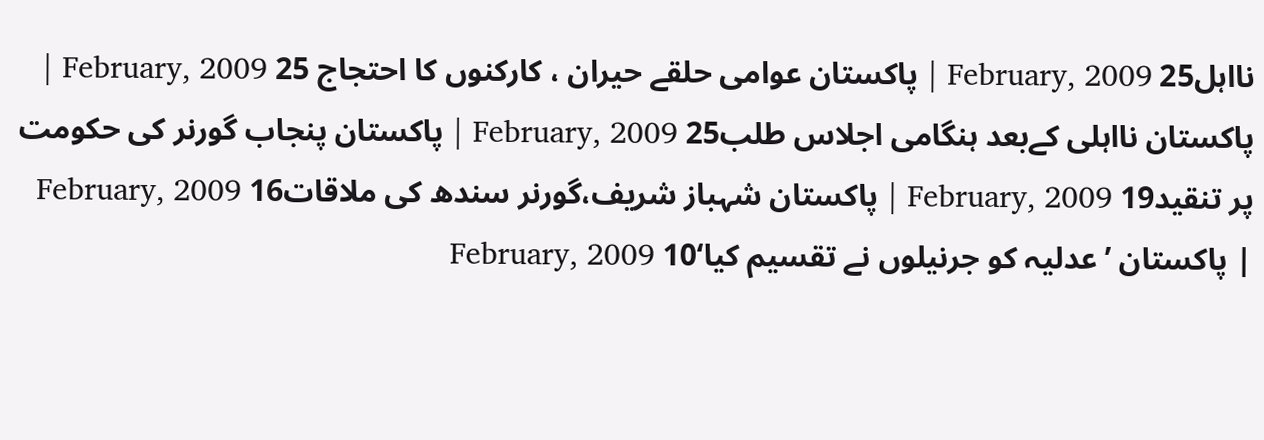نااہل25 February, 2009 | پاکستان عوامی حلقے حیران ، کارکنوں کا احتجاج 25 February, 2009 | پاکستان نااہلی کےبعد ہنگامی اجلاس طلب25 February, 2009 | پاکستان پنجاب گورنر کی حکومت پر تنقید19 February, 2009 | پاکستان شہباز شریف،گورنر سندھ کی ملاقات16 February, 2009 | پاکستان ’عدلیہ کو جرنیلوں نے تقسیم کیا‘10 February, 2009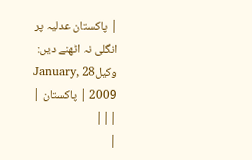| پاکستان عدلیہ پر انگلی نہ اٹھنے دیں: وکیل28 January, 2009 | پاکستان | |||
|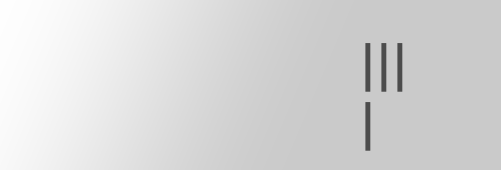|||
|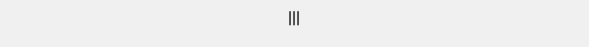|||